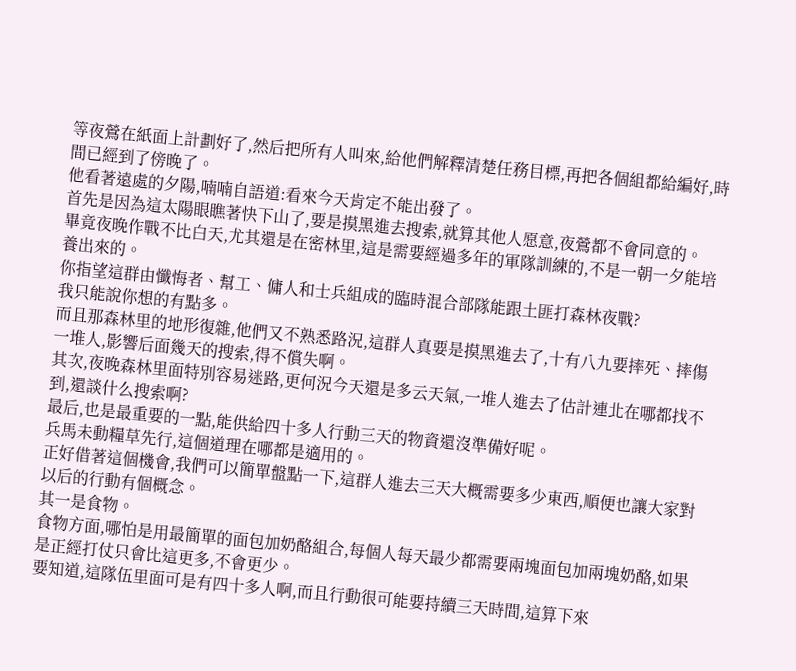等夜鶯在紙面上計劃好了,然后把所有人叫來,給他們解釋清楚任務目標,再把各個組都給編好,時間已經到了傍晚了。
他看著遠處的夕陽,喃喃自語道:看來今天肯定不能出發了。
首先是因為這太陽眼瞧著快下山了,要是摸黑進去搜索,就算其他人愿意,夜鶯都不會同意的。
畢竟夜晚作戰不比白天,尤其還是在密林里,這是需要經過多年的軍隊訓練的,不是一朝一夕能培養出來的。
你指望這群由懺悔者、幫工、傭人和士兵組成的臨時混合部隊能跟土匪打森林夜戰?
我只能說你想的有點多。
而且那森林里的地形復雜,他們又不熟悉路況,這群人真要是摸黑進去了,十有八九要摔死、摔傷一堆人,影響后面幾天的搜索,得不償失啊。
其次,夜晚森林里面特別容易迷路,更何況今天還是多云天氣,一堆人進去了估計連北在哪都找不到,還談什么搜索啊?
最后,也是最重要的一點,能供給四十多人行動三天的物資還沒準備好呢。
兵馬未動糧草先行,這個道理在哪都是適用的。
正好借著這個機會,我們可以簡單盤點一下,這群人進去三天大概需要多少東西,順便也讓大家對以后的行動有個概念。
其一是食物。
食物方面,哪怕是用最簡單的面包加奶酪組合,每個人每天最少都需要兩塊面包加兩塊奶酪,如果是正經打仗只會比這更多,不會更少。
要知道,這隊伍里面可是有四十多人啊,而且行動很可能要持續三天時間,這算下來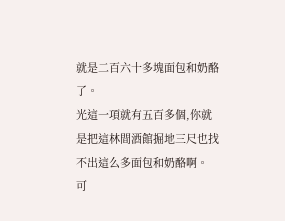就是二百六十多塊面包和奶酪了。
光這一項就有五百多個,你就是把這林間酒館掘地三尺也找不出這么多面包和奶酪啊。
可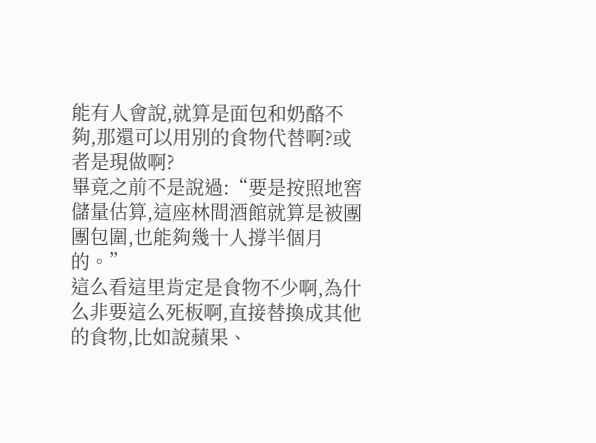能有人會說,就算是面包和奶酪不夠,那還可以用別的食物代替啊?或者是現做啊?
畢竟之前不是說過:“要是按照地窖儲量估算,這座林間酒館就算是被團團包圍,也能夠幾十人撐半個月的。”
這么看這里肯定是食物不少啊,為什么非要這么死板啊,直接替換成其他的食物,比如說蘋果、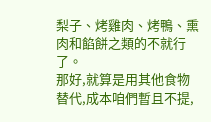梨子、烤雞肉、烤鴨、熏肉和餡餅之類的不就行了。
那好,就算是用其他食物替代,成本咱們暫且不提,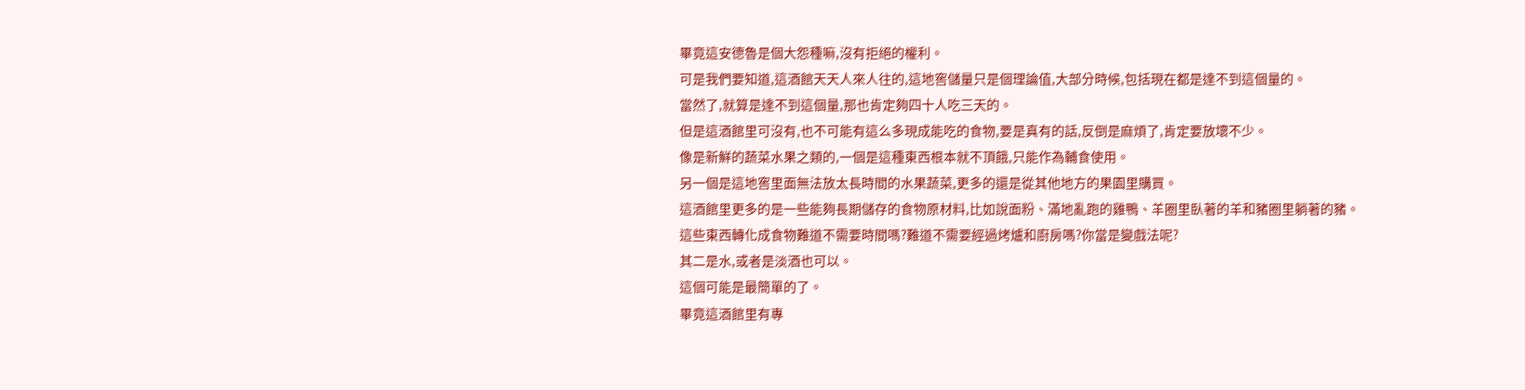畢竟這安德魯是個大怨種嘛,沒有拒絕的權利。
可是我們要知道,這酒館天天人來人往的,這地窖儲量只是個理論值,大部分時候,包括現在都是達不到這個量的。
當然了,就算是達不到這個量,那也肯定夠四十人吃三天的。
但是這酒館里可沒有,也不可能有這么多現成能吃的食物,要是真有的話,反倒是麻煩了,肯定要放壞不少。
像是新鮮的蔬菜水果之類的,一個是這種東西根本就不頂餓,只能作為輔食使用。
另一個是這地窖里面無法放太長時間的水果蔬菜,更多的還是從其他地方的果園里購買。
這酒館里更多的是一些能夠長期儲存的食物原材料,比如說面粉、滿地亂跑的雞鴨、羊圈里臥著的羊和豬圈里躺著的豬。
這些東西轉化成食物難道不需要時間嗎?難道不需要經過烤爐和廚房嗎?你當是變戲法呢?
其二是水,或者是淡酒也可以。
這個可能是最簡單的了。
畢竟這酒館里有專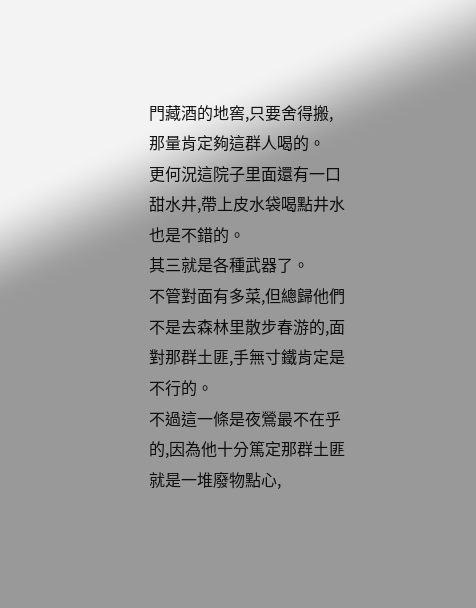門藏酒的地窖,只要舍得搬,那量肯定夠這群人喝的。
更何況這院子里面還有一口甜水井,帶上皮水袋喝點井水也是不錯的。
其三就是各種武器了。
不管對面有多菜,但總歸他們不是去森林里散步春游的,面對那群土匪,手無寸鐵肯定是不行的。
不過這一條是夜鶯最不在乎的,因為他十分篤定那群土匪就是一堆廢物點心,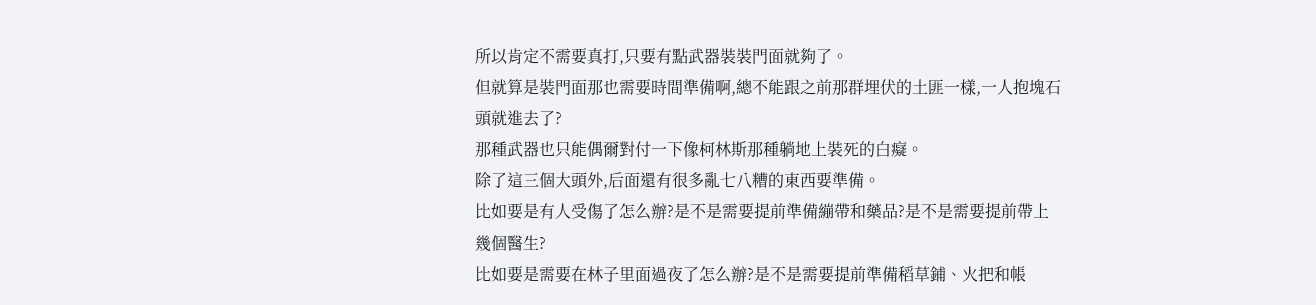所以肯定不需要真打,只要有點武器裝裝門面就夠了。
但就算是裝門面那也需要時間準備啊,總不能跟之前那群埋伏的土匪一樣,一人抱塊石頭就進去了?
那種武器也只能偶爾對付一下像柯林斯那種躺地上裝死的白癡。
除了這三個大頭外,后面還有很多亂七八糟的東西要準備。
比如要是有人受傷了怎么辦?是不是需要提前準備繃帶和藥品?是不是需要提前帶上幾個醫生?
比如要是需要在林子里面過夜了怎么辦?是不是需要提前準備稻草鋪、火把和帳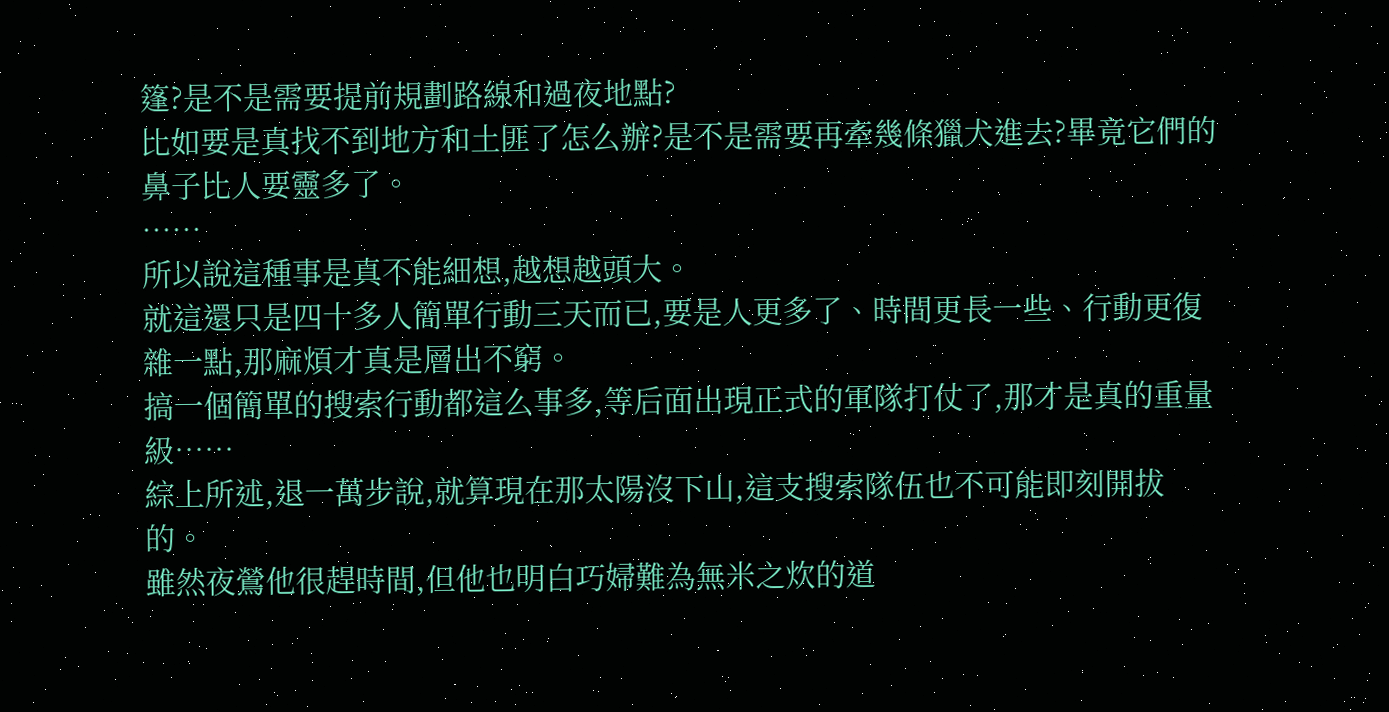篷?是不是需要提前規劃路線和過夜地點?
比如要是真找不到地方和土匪了怎么辦?是不是需要再牽幾條獵犬進去?畢竟它們的鼻子比人要靈多了。
……
所以說這種事是真不能細想,越想越頭大。
就這還只是四十多人簡單行動三天而已,要是人更多了、時間更長一些、行動更復雜一點,那麻煩才真是層出不窮。
搞一個簡單的搜索行動都這么事多,等后面出現正式的軍隊打仗了,那才是真的重量級……
綜上所述,退一萬步說,就算現在那太陽沒下山,這支搜索隊伍也不可能即刻開拔的。
雖然夜鶯他很趕時間,但他也明白巧婦難為無米之炊的道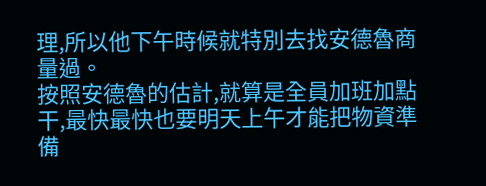理,所以他下午時候就特別去找安德魯商量過。
按照安德魯的估計,就算是全員加班加點干,最快最快也要明天上午才能把物資準備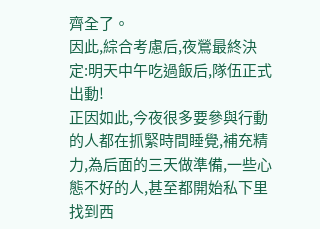齊全了。
因此,綜合考慮后,夜鶯最終決定:明天中午吃過飯后,隊伍正式出動!
正因如此,今夜很多要參與行動的人都在抓緊時間睡覺,補充精力,為后面的三天做準備,一些心態不好的人,甚至都開始私下里找到西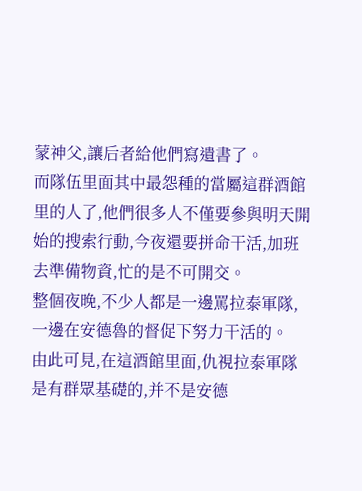蒙神父,讓后者給他們寫遺書了。
而隊伍里面其中最怨種的當屬這群酒館里的人了,他們很多人不僅要參與明天開始的搜索行動,今夜還要拼命干活,加班去準備物資,忙的是不可開交。
整個夜晚,不少人都是一邊罵拉泰軍隊,一邊在安德魯的督促下努力干活的。
由此可見,在這酒館里面,仇視拉泰軍隊是有群眾基礎的,并不是安德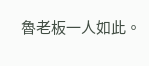魯老板一人如此。